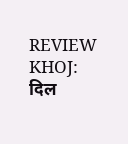REVIEW KHOJ: दिल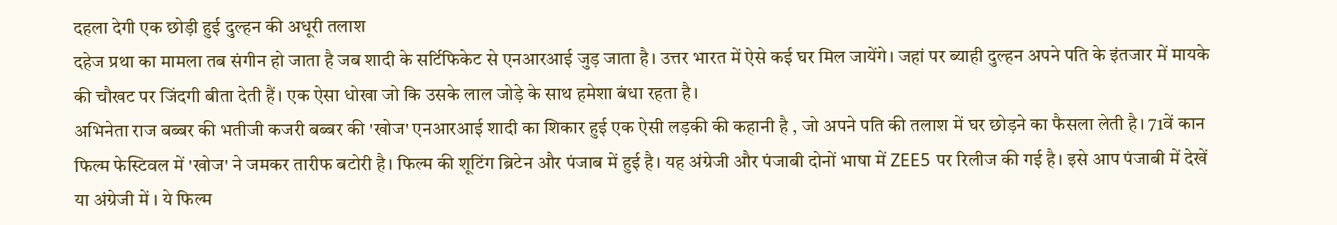दहला देगी एक छोड़ी हुई दुल्हन की अधूरी तलाश
दहेज प्रथा का मामला तब संगीन हो जाता है जब शादी के सर्टिफिकेट से एनआरआई जुड़ जाता है। उत्तर भारत में ऐसे कई घर मिल जायेंगे। जहां पर ब्याही दुल्हन अपने पति के इंतजार में मायके की चौखट पर जिंदगी बीता देती हैं। एक ऐसा धोखा जो कि उसके लाल जोड़े के साथ हमेशा बंधा रहता है।
अभिनेता राज बब्बर की भतीजी कजरी बब्बर की 'खोज' एनआरआई शादी का शिकार हुई एक ऐसी लड़की की कहानी है , जो अपने पति की तलाश में घर छोड़ने का फैसला लेती है। 71वें कान फिल्म फेस्टिवल में 'खोज' ने जमकर तारीफ बटोरी है। फिल्म की शूटिंग ब्रिटेन और पंजाब में हुई है। यह अंग्रेजी और पंजाबी दोनों भाषा में ZEE5 पर रिलीज की गई है। इसे आप पंजाबी में देखें या अंग्रेजी में । ये फिल्म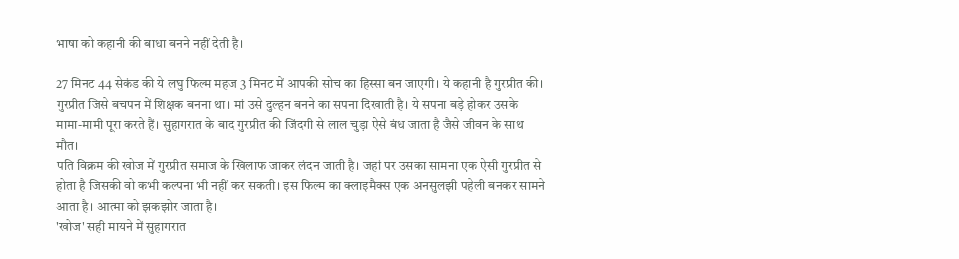भाषा को कहानी की बाधा बनने नहीं देती है।

27 मिनट 44 सेकंड की ये लघु फिल्म महज 3 मिनट में आपकी सोच का हिस्सा बन जाएगी। ये कहानी है गुरप्रीत की। गुरप्रीत जिसे बचपन में शिक्षक बनना था। मां उसे दुल्हन बनने का सपना दिखाती है। ये सपना बड़े होकर उसके मामा-मामी पूरा करते हैं। सुहागरात के बाद गुरप्रीत की जिंदगी से लाल चुड़ा ऐसे बंध जाता है जैसे जीवन के साथ मौत।
पति विक्रम की खोज में गुरप्रीत समाज के खिलाफ जाकर लंदन जाती है। जहां पर उसका सामना एक ऐसी गुरप्रीत से होता है जिसकी वो कभी कल्पना भी नहीं कर सकती। इस फिल्म का क्लाइमैक्स एक अनसुलझी पहेली बनकर सामने आता है। आत्मा को झकझोर जाता है।
'खोज' सही मायने में सुहागरात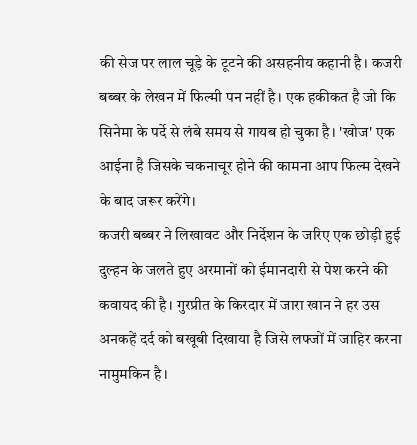की सेज पर लाल चूड़े के टूटने की असहनीय कहानी है। कजरी बब्बर के लेखन में फिल्मी पन नहीं है। एक हकीकत है जो कि सिनेमा के पर्दे से लंबे समय से गायब हो चुका है। 'खोज' एक आईना है जिसके चकनाचूर होने की कामना आप फिल्म देखने के बाद जरूर करेंगे।
कजरी बब्बर ने लिखावट और निर्देशन के जरिए एक छोड़ी हुई दुल्हन के जलते हुए अरमानों को ईमानदारी से पेश करने की कवायद की है। गुरप्रीत के किरदार में जारा खान ने हर उस अनकहें दर्द को बखूबी दिखाया है जिसे लफ्जों में जाहिर करना नामुमकिन है।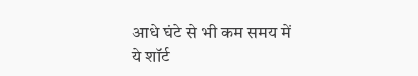आधे घंटे से भी कम समय में ये शॉर्ट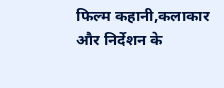फिल्म कहानी,कलाकार और निर्देशन के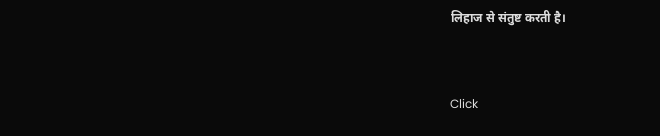लिहाज से संतुष्ट करती है।


Click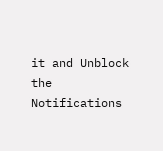it and Unblock the Notifications